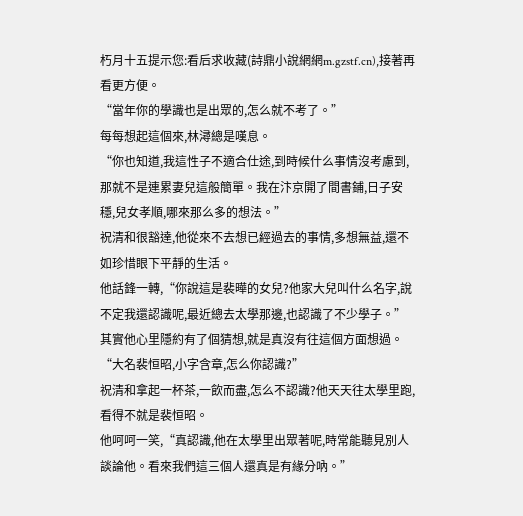朽月十五提示您:看后求收藏(詩鼎小說網網m.gzstf.cn),接著再看更方便。
“當年你的學識也是出眾的,怎么就不考了。”
每每想起這個來,林潯總是嘆息。
“你也知道,我這性子不適合仕途,到時候什么事情沒考慮到,那就不是連累妻兒這般簡單。我在汴京開了間書鋪,日子安穩,兒女孝順,哪來那么多的想法。”
祝清和很豁達,他從來不去想已經過去的事情,多想無益,還不如珍惜眼下平靜的生活。
他話鋒一轉,“你說這是裴曄的女兒?他家大兒叫什么名字,說不定我還認識呢,最近總去太學那邊,也認識了不少學子。”
其實他心里隱約有了個猜想,就是真沒有往這個方面想過。
“大名裴恒昭,小字含章,怎么你認識?”
祝清和拿起一杯茶,一飲而盡,怎么不認識?他天天往太學里跑,看得不就是裴恒昭。
他呵呵一笑,“真認識,他在太學里出眾著呢,時常能聽見別人談論他。看來我們這三個人還真是有緣分吶。”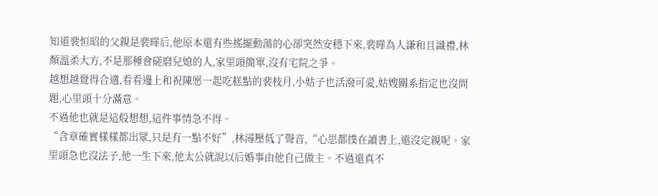知道裴恒昭的父親是裴曄后,他原本還有些搖擺動蕩的心卻突然安穩下來,裴曄為人謙和且識禮,林顏溫柔大方,不是那種會磋磨兒媳的人,家里頭簡單,沒有宅院之爭。
越想越覺得合適,看看邊上和祝陳愿一起吃糕點的裴枝月,小姑子也活潑可愛,姑嫂關系指定也沒問題,心里頭十分滿意。
不過他也就是這般想想,這件事情急不得。
“含章確實樣樣都出眾,只是有一點不好”,林潯壓低了聲音,“心思都撲在讀書上,還沒定親呢。家里頭急也沒法子,他一生下來,他太公就說以后婚事由他自己做主。不過還真不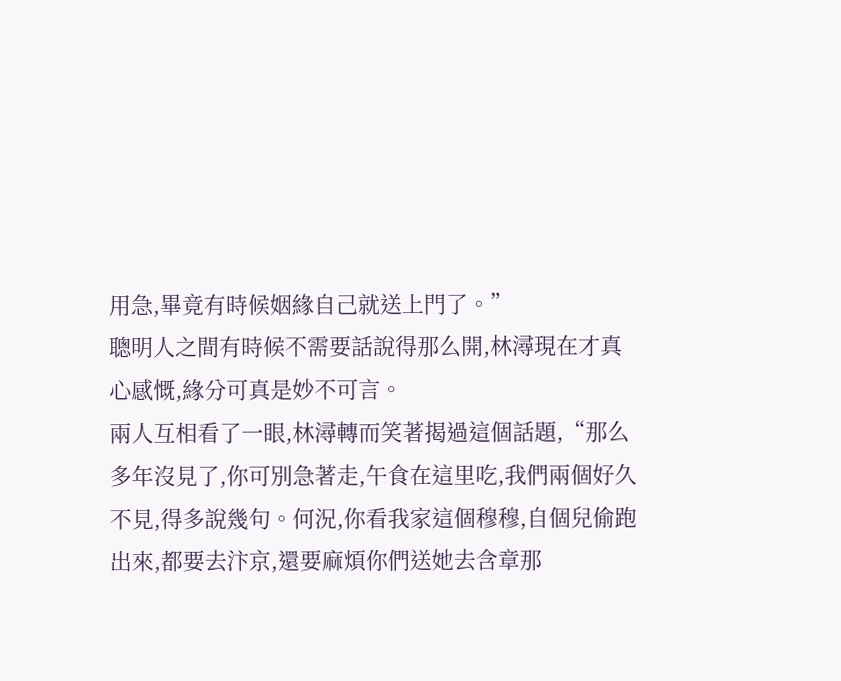用急,畢竟有時候姻緣自己就送上門了。”
聰明人之間有時候不需要話說得那么開,林潯現在才真心感慨,緣分可真是妙不可言。
兩人互相看了一眼,林潯轉而笑著揭過這個話題,“那么多年沒見了,你可別急著走,午食在這里吃,我們兩個好久不見,得多說幾句。何況,你看我家這個穆穆,自個兒偷跑出來,都要去汴京,還要麻煩你們送她去含章那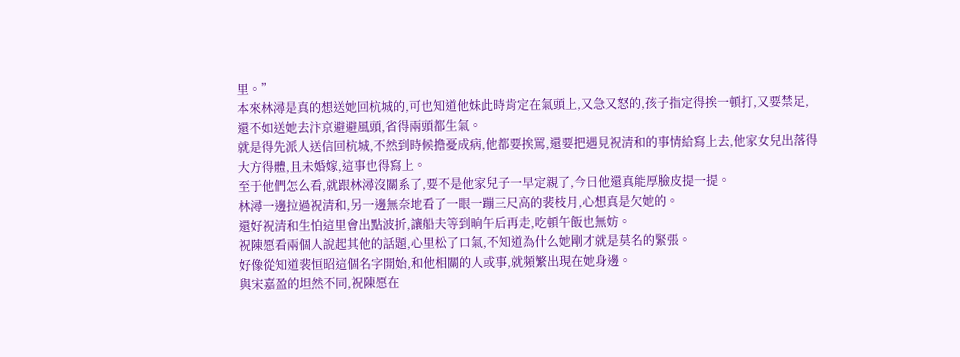里。”
本來林潯是真的想送她回杭城的,可也知道他妹此時肯定在氣頭上,又急又怒的,孩子指定得挨一頓打,又要禁足,還不如送她去汴京避避風頭,省得兩頭都生氣。
就是得先派人送信回杭城,不然到時候擔憂成病,他都要挨罵,還要把遇見祝清和的事情給寫上去,他家女兒出落得大方得體,且未婚嫁,這事也得寫上。
至于他們怎么看,就跟林潯沒關系了,要不是他家兒子一早定親了,今日他還真能厚臉皮提一提。
林潯一邊拉過祝清和,另一邊無奈地看了一眼一蹦三尺高的裴枝月,心想真是欠她的。
還好祝清和生怕這里會出點波折,讓船夫等到晌午后再走,吃頓午飯也無妨。
祝陳愿看兩個人說起其他的話題,心里松了口氣,不知道為什么她剛才就是莫名的緊張。
好像從知道裴恒昭這個名字開始,和他相關的人或事,就頻繁出現在她身邊。
與宋嘉盈的坦然不同,祝陳愿在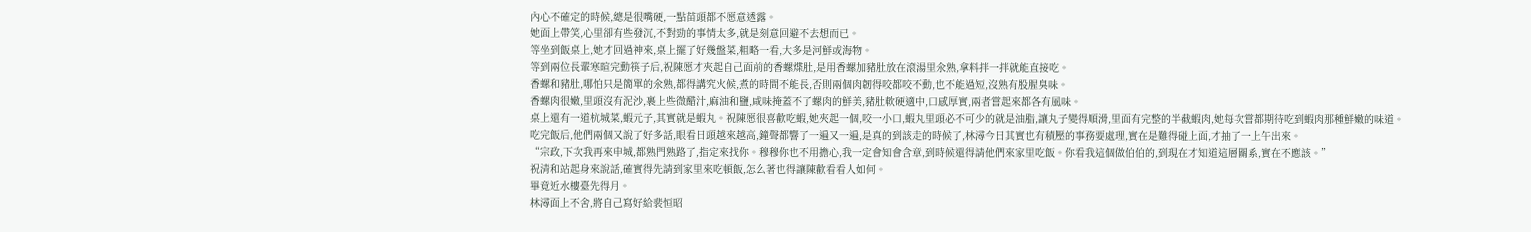內心不確定的時候,總是很嘴硬,一點苗頭都不愿意透露。
她面上帶笑,心里卻有些發沉,不對勁的事情太多,就是刻意回避不去想而已。
等坐到飯桌上,她才回過神來,桌上擺了好幾盤菜,粗略一看,大多是河鮮或海物。
等到兩位長輩寒暄完動筷子后,祝陳愿才夾起自己面前的香螺煠肚,是用香螺加豬肚放在滾湯里氽熟,拿料拌一拌就能直接吃。
香螺和豬肚,哪怕只是簡單的氽熟,都得講究火候,煮的時間不能長,否則兩個肉韌得咬都咬不動,也不能過短,沒熟有股腥臭味。
香螺肉很嫩,里頭沒有泥沙,裹上些微醋汁,麻油和鹽,咸味掩蓋不了螺肉的鮮美,豬肚軟硬適中,口感厚實,兩者嘗起來都各有風味。
桌上還有一道杭城菜,蝦元子,其實就是蝦丸。祝陳愿很喜歡吃蝦,她夾起一個,咬一小口,蝦丸里頭必不可少的就是油脂,讓丸子變得順滑,里面有完整的半截蝦肉,她每次嘗都期待吃到蝦肉那種鮮嫩的味道。
吃完飯后,他們兩個又說了好多話,眼看日頭越來越高,鐘聲都響了一遍又一遍,是真的到該走的時候了,林潯今日其實也有積壓的事務要處理,實在是難得碰上面,才抽了一上午出來。
“宗政,下次我再來申城,都熟門熟路了,指定來找你。穆穆你也不用擔心,我一定會知會含章,到時候還得請他們來家里吃飯。你看我這個做伯伯的,到現在才知道這層關系,實在不應該。”
祝清和站起身來說話,確實得先請到家里來吃頓飯,怎么著也得讓陳歡看看人如何。
畢竟近水樓臺先得月。
林潯面上不舍,將自己寫好給裴恒昭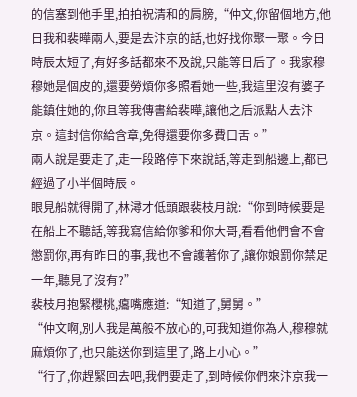的信塞到他手里,拍拍祝清和的肩膀,“仲文,你留個地方,他日我和裴曄兩人,要是去汴京的話,也好找你聚一聚。今日時辰太短了,有好多話都來不及說,只能等日后了。我家穆穆她是個皮的,還要勞煩你多照看她一些,我這里沒有婆子能鎮住她的,你且等我傳書給裴曄,讓他之后派點人去汴京。這封信你給含章,免得還要你多費口舌。”
兩人說是要走了,走一段路停下來說話,等走到船邊上,都已經過了小半個時辰。
眼見船就得開了,林潯才低頭跟裴枝月說:“你到時候要是在船上不聽話,等我寫信給你爹和你大哥,看看他們會不會懲罰你,再有昨日的事,我也不會護著你了,讓你娘罰你禁足一年,聽見了沒有?”
裴枝月抱緊櫻桃,癟嘴應道:“知道了,舅舅。”
“仲文啊,別人我是萬般不放心的,可我知道你為人,穆穆就麻煩你了,也只能送你到這里了,路上小心。”
“行了,你趕緊回去吧,我們要走了,到時候你們來汴京我一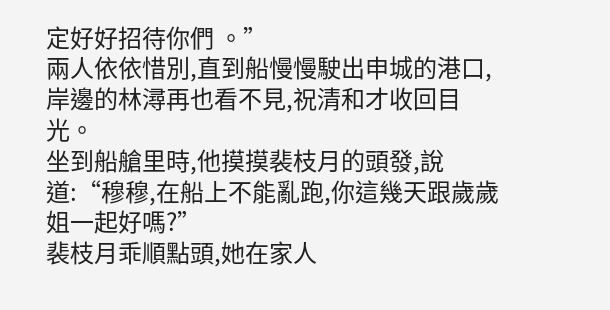定好好招待你們 。”
兩人依依惜別,直到船慢慢駛出申城的港口,岸邊的林潯再也看不見,祝清和才收回目光。
坐到船艙里時,他摸摸裴枝月的頭發,說道:“穆穆,在船上不能亂跑,你這幾天跟歲歲姐一起好嗎?”
裴枝月乖順點頭,她在家人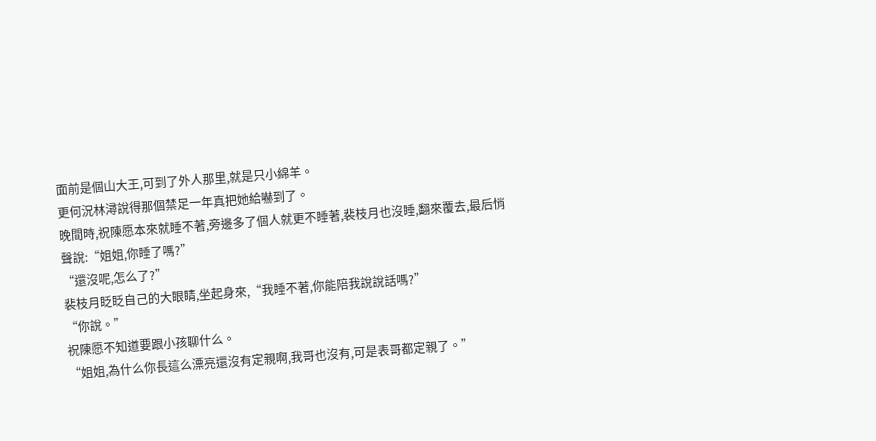面前是個山大王,可到了外人那里,就是只小綿羊。
更何況林潯說得那個禁足一年真把她給嚇到了。
晚間時,祝陳愿本來就睡不著,旁邊多了個人就更不睡著,裴枝月也沒睡,翻來覆去,最后悄聲說:“姐姐,你睡了嗎?”
“還沒呢,怎么了?”
裴枝月眨眨自己的大眼睛,坐起身來,“我睡不著,你能陪我說說話嗎?”
“你說。”
祝陳愿不知道要跟小孩聊什么。
“姐姐,為什么你長這么漂亮還沒有定親啊,我哥也沒有,可是表哥都定親了。”